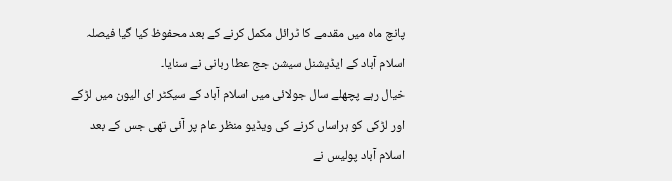پانچ ماہ میں مقدمے کا ٹرائل مکمل کرنے کے بعد محفوظ کیا گیا فیصلہ اسلام آباد کے ایڈیشنل سیشن جج عطا ربانی نے سنایا۔
خیال رہے پچھلے سال جولائی میں اسلام آباد کے سیکٹر ای الیون میں لڑکے اور لڑکی کو ہراساں کرنے کی ویڈیو منظر عام پر آئی تھی جس کے بعد اسلام آباد پولیس نے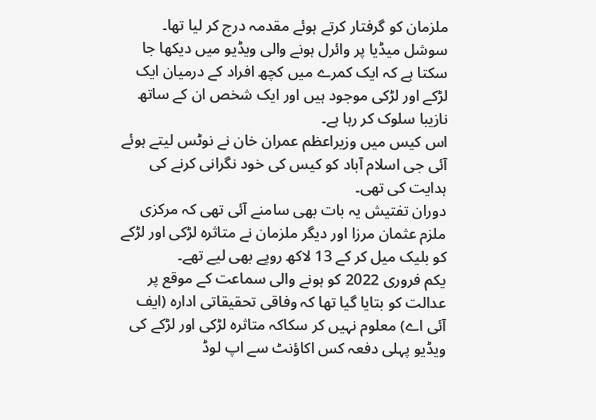ملزمان کو گرفتار کرتے ہوئے مقدمہ درج کر لیا تھا۔ سوشل میڈیا پر وائرل ہونے والی ویڈیو میں دیکھا جا سکتا ہے کہ ایک کمرے میں کچھ افراد کے درمیان ایک لڑکے اور لڑکی موجود ہیں اور ایک شخص ان کے ساتھ نازیبا سلوک کر رہا ہے۔
اس کیس میں وزیراعظم عمران خان نے نوٹس لیتے ہوئے آئی جی اسلام آباد کو کیس کی خود نگرانی کرنے کی ہدایت کی تھی۔
دوران تفتیش یہ بات بھی سامنے آئی تھی کہ مرکزی ملزم عثمان مرزا اور دیگر ملزمان نے متاثرہ لڑکی اور لڑکے کو بلیک میل کر کے 13 لاکھ روپے بھی لیے تھے۔
یکم فروری 2022 کو ہونے والی سماعت کے موقع پر عدالت کو بتایا گیا تھا کہ وفاقی تحقیقاتی ادارہ (ایف آئی اے) معلوم نہیں کر سکاکہ متاثرہ لڑکی اور لڑکے کی ویڈیو پہلی دفعہ کس اکاؤنٹ سے اپ لوڈ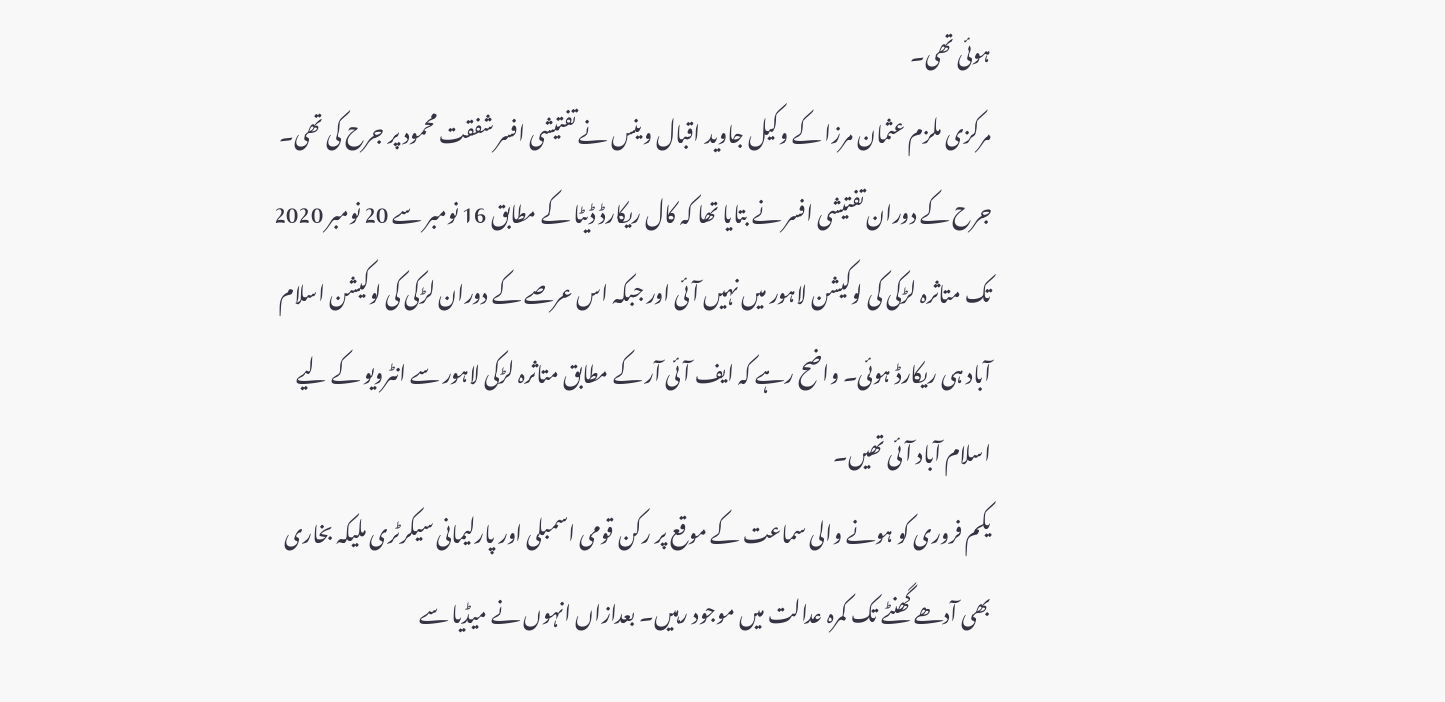ہوئی تھی۔
مرکزی ملزم عثمان مرزا کے وکیل جاوید اقبال وینس نے تفتیشی افسر شفقت محمود پر جرح کی تھی۔
جرح کے دوران تفتیشی افسر نے بتایا تھا کہ کال ریکارڈ ڈیٹا کے مطابق 16 نومبر سے 20 نومبر 2020 تک متاثرہ لڑکی کی لوکیشن لاہور میں نہیں آئی اور جبکہ اس عرصے کے دوران لڑکی کی لوکیشن اسلام آباد ہی ریکارڈ ہوئی۔ واضح رہے کہ ایف آئی آر کے مطابق متاثرہ لڑکی لاہور سے انٹرویو کے لیے اسلام آباد آئی تھیں۔
یکم فروری کو ہونے والی سماعت کے موقع پر رکن قومی اسمبلی اور پارلیمانی سیکرٹری ملیکہ بخاری بھی آدھے گھنٹے تک کمرہ عدالت میں موجود رہیں۔ بعدازاں انہوں نے میڈیا سے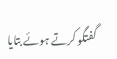گفتگو کرتے ہوئے بتایا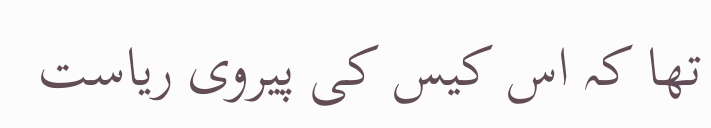تھا کہ اس کیس کی پیروی ریاست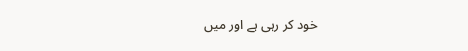خود کر رہی ہے اور میں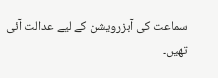سماعت کی آبزرویشن کے لیے عدالت آئی تھیں۔